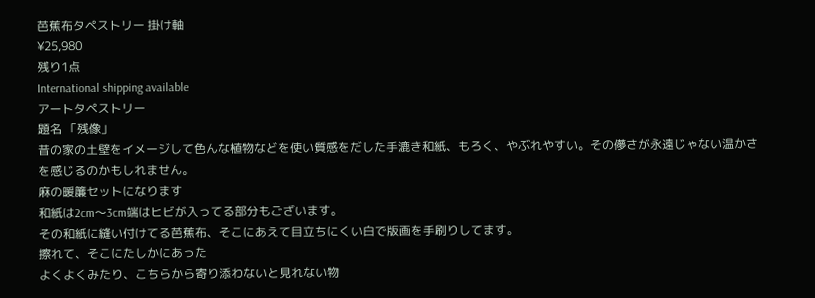芭蕉布タペストリー 掛け軸
¥25,980
残り1点
International shipping available
アートタペストリー
題名 「残像」
昔の家の土壁をイメージして色んな植物などを使い質感をだした手漉き和紙、もろく、やぶれやすい。その儚さが永遠じゃない温かさを感じるのかもしれません。
麻の暖簾セットになります
和紙は2cm〜3cm端はヒビが入ってる部分もございます。
その和紙に縫い付けてる芭蕉布、そこにあえて目立ちにくい白で版画を手刷りしてます。
擦れて、そこにたしかにあった
よくよくみたり、こちらから寄り添わないと見れない物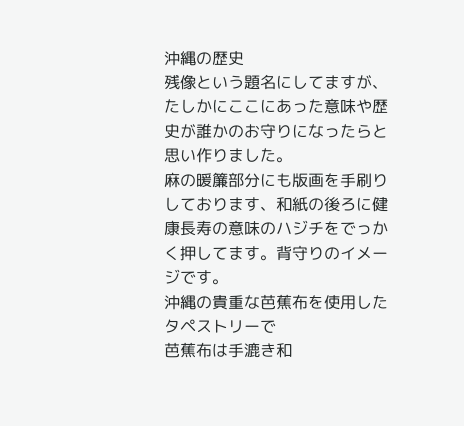沖縄の歴史
残像という題名にしてますが、たしかにここにあった意味や歴史が誰かのお守りになったらと思い作りました。
麻の暖簾部分にも版画を手刷りしております、和紙の後ろに健康長寿の意味のハジチをでっかく押してます。背守りのイメージです。
沖縄の貴重な芭蕉布を使用したタペストリーで
芭蕉布は手漉き和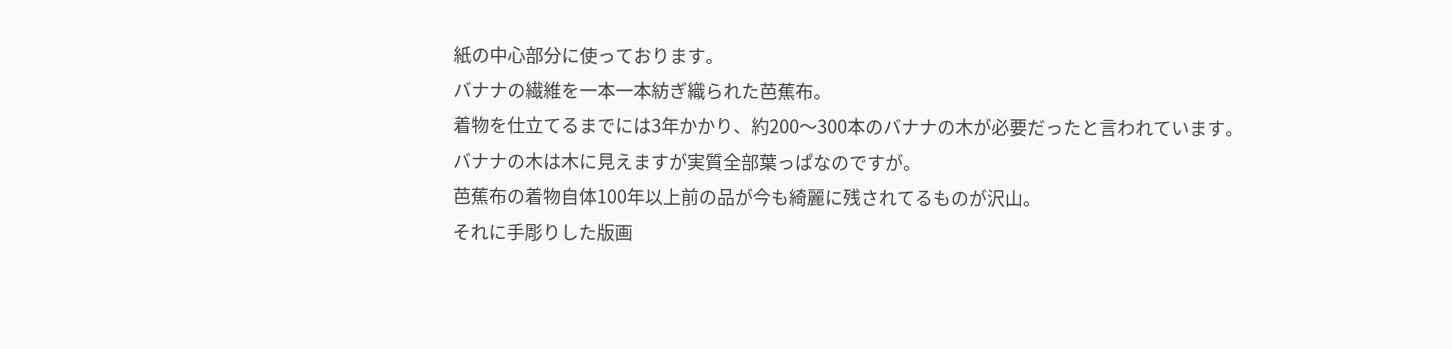紙の中心部分に使っております。
バナナの繊維を一本一本紡ぎ織られた芭蕉布。
着物を仕立てるまでには3年かかり、約200〜300本のバナナの木が必要だったと言われています。
バナナの木は木に見えますが実質全部葉っぱなのですが。
芭蕉布の着物自体100年以上前の品が今も綺麗に残されてるものが沢山。
それに手彫りした版画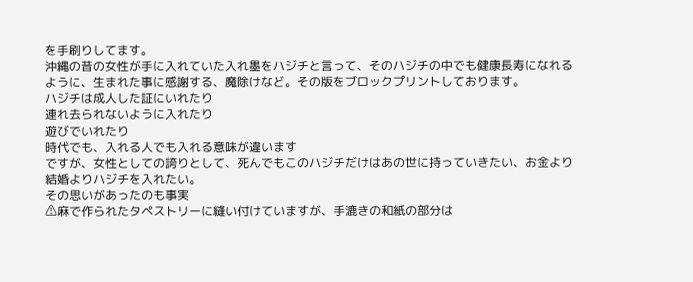を手刷りしてます。
沖縄の昔の女性が手に入れていた入れ墨をハジチと言って、そのハジチの中でも健康長寿になれるように、生まれた事に感謝する、魔除けなど。その版をブロックプリントしております。
ハジチは成人した証にいれたり
連れ去られないように入れたり
遊びでいれたり
時代でも、入れる人でも入れる意味が違います
ですが、女性としての誇りとして、死んでもこのハジチだけはあの世に持っていきたい、お金より結婚よりハジチを入れたい。
その思いがあったのも事実
⚠麻で作られたタペストリーに縫い付けていますが、手漉きの和紙の部分は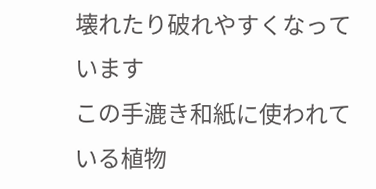壊れたり破れやすくなっています
この手漉き和紙に使われている植物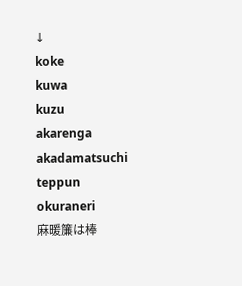↓
koke
kuwa
kuzu
akarenga
akadamatsuchi
teppun
okuraneri
麻暖簾は棒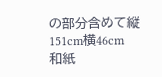の部分含めて縦151cm横46cm
和紙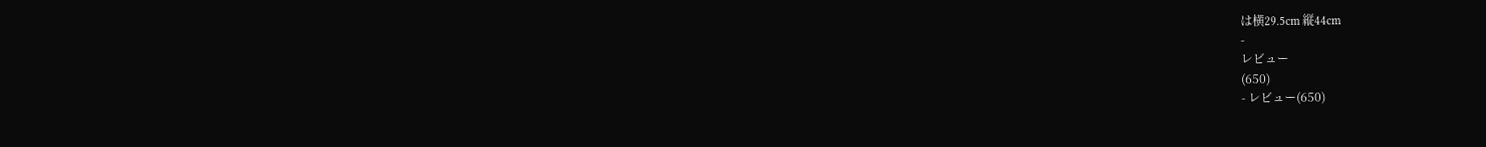は横29.5cm 縦44cm
-
レビュー
(650)
- レビュー(650)